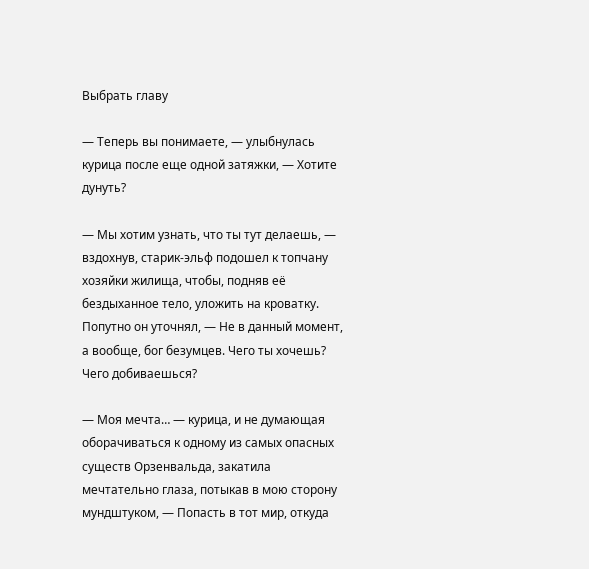Выбрать главу

— Теперь вы понимаете, — улыбнулась курица после еще одной затяжки, — Хотите дунуть?

— Мы хотим узнать, что ты тут делаешь, — вздохнув, старик-эльф подошел к топчану хозяйки жилища, чтобы, подняв её бездыханное тело, уложить на кроватку. Попутно он уточнял, — Не в данный момент, а вообще, бог безумцев. Чего ты хочешь? Чего добиваешься?

— Моя мечта… — курица, и не думающая оборачиваться к одному из самых опасных существ Орзенвальда, закатила мечтательно глаза, потыкав в мою сторону мундштуком, — Попасть в тот мир, откуда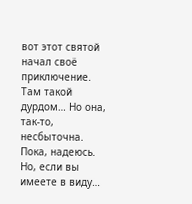вот этот святой начал своё приключение. Там такой дурдом… Но она, так-то, несбыточна. Пока, надеюсь. Но, если вы имеете в виду…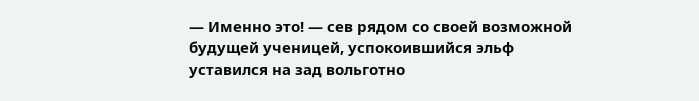— Именно это! — сев рядом со своей возможной будущей ученицей, успокоившийся эльф уставился на зад вольготно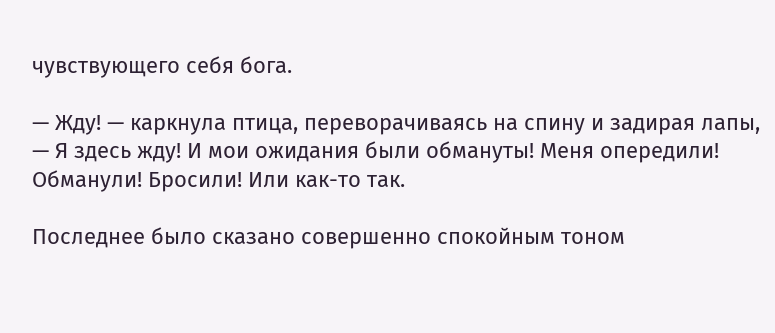чувствующего себя бога.

— Жду! — каркнула птица, переворачиваясь на спину и задирая лапы, — Я здесь жду! И мои ожидания были обмануты! Меня опередили! Обманули! Бросили! Или как-то так.

Последнее было сказано совершенно спокойным тоном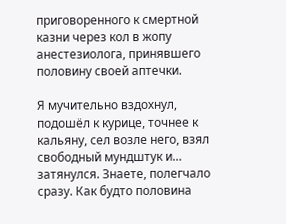приговоренного к смертной казни через кол в жопу анестезиолога, принявшего половину своей аптечки.

Я мучительно вздохнул, подошёл к курице, точнее к кальяну, сел возле него, взял свободный мундштук и… затянулся. Знаете, полегчало сразу. Как будто половина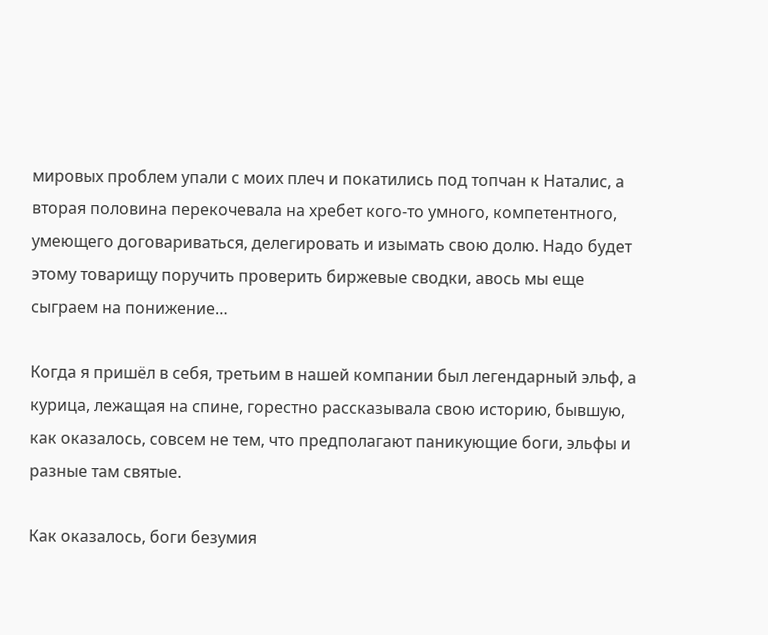мировых проблем упали с моих плеч и покатились под топчан к Наталис, а вторая половина перекочевала на хребет кого-то умного, компетентного, умеющего договариваться, делегировать и изымать свою долю. Надо будет этому товарищу поручить проверить биржевые сводки, авось мы еще сыграем на понижение…

Когда я пришёл в себя, третьим в нашей компании был легендарный эльф, а курица, лежащая на спине, горестно рассказывала свою историю, бывшую, как оказалось, совсем не тем, что предполагают паникующие боги, эльфы и разные там святые.

Как оказалось, боги безумия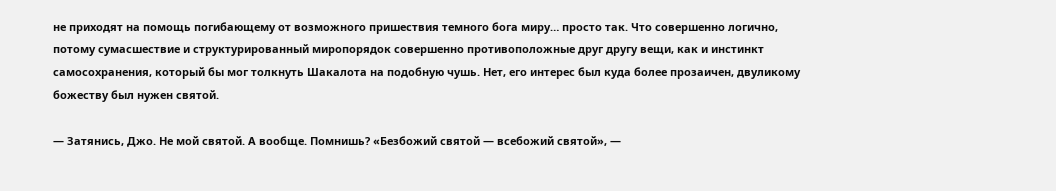не приходят на помощь погибающему от возможного пришествия темного бога миру… просто так. Что совершенно логично, потому сумасшествие и структурированный миропорядок совершенно противоположные друг другу вещи, как и инстинкт самосохранения, который бы мог толкнуть Шакалота на подобную чушь. Нет, его интерес был куда более прозаичен, двуликому божеству был нужен святой.

— Затянись, Джо. Не мой святой. А вообще. Помнишь? «Безбожий святой — всебожий святой», —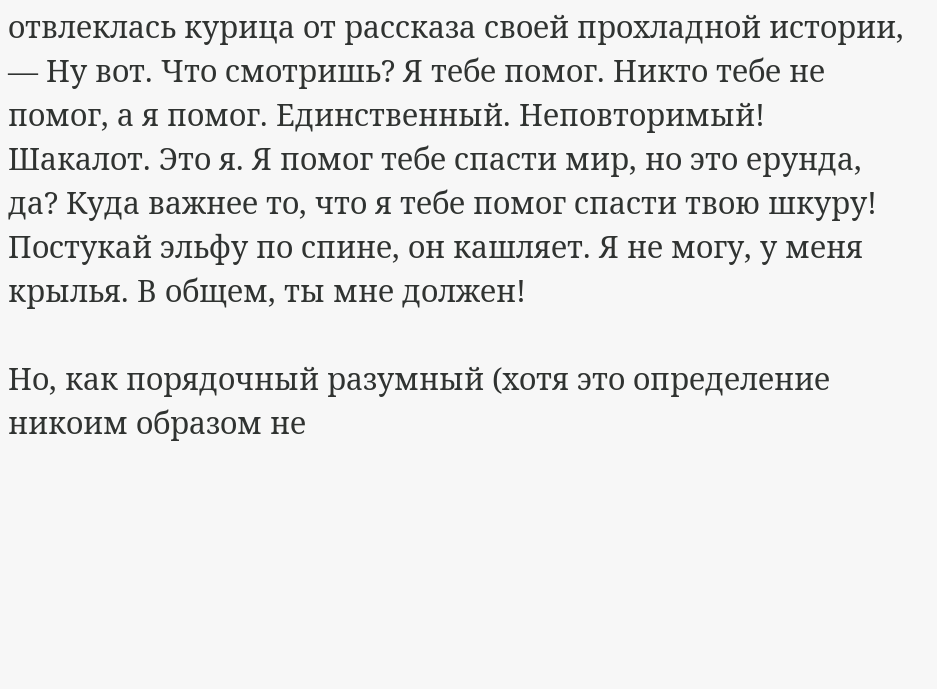отвлеклась курица от рассказа своей прохладной истории, — Ну вот. Что смотришь? Я тебе помог. Никто тебе не помог, а я помог. Единственный. Неповторимый! Шакалот. Это я. Я помог тебе спасти мир, но это ерунда, да? Куда важнее то, что я тебе помог спасти твою шкуру! Постукай эльфу по спине, он кашляет. Я не могу, у меня крылья. В общем, ты мне должен!

Но, как порядочный разумный (хотя это определение никоим образом не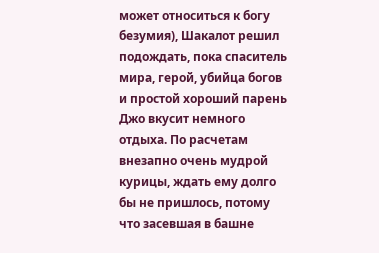может относиться к богу безумия), Шакалот решил подождать, пока спаситель мира, герой, убийца богов и простой хороший парень Джо вкусит немного отдыха. По расчетам внезапно очень мудрой курицы, ждать ему долго бы не пришлось, потому что засевшая в башне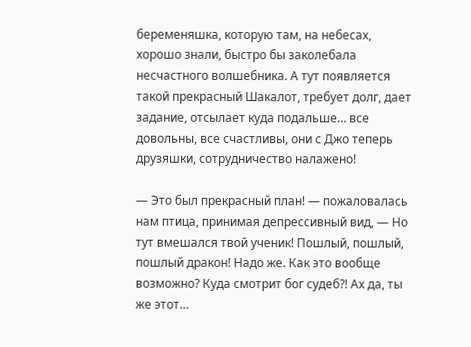беременяшка, которую там, на небесах, хорошо знали, быстро бы заколебала несчастного волшебника. А тут появляется такой прекрасный Шакалот, требует долг, дает задание, отсылает куда подальше… все довольны, все счастливы, они с Джо теперь друзяшки, сотрудничество налажено!

— Это был прекрасный план! — пожаловалась нам птица, принимая депрессивный вид, — Но тут вмешался твой ученик! Пошлый, пошлый, пошлый дракон! Надо же. Как это вообще возможно? Куда смотрит бог судеб⁈ Ах да, ты же этот…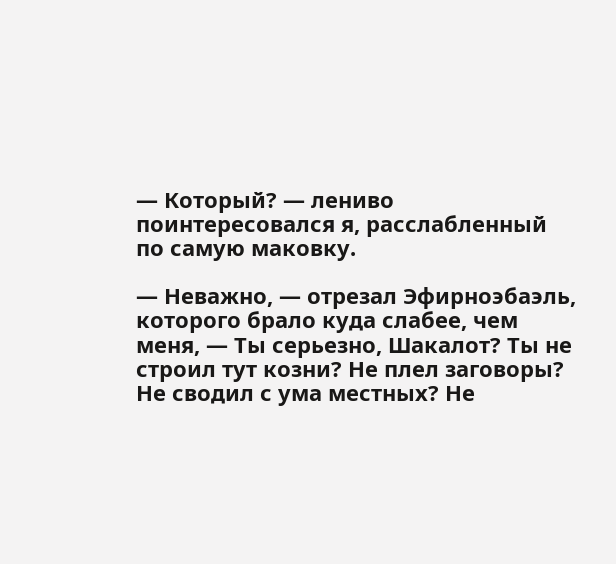— Который? — лениво поинтересовался я, расслабленный по самую маковку.

— Неважно, — отрезал Эфирноэбаэль, которого брало куда слабее, чем меня, — Ты серьезно, Шакалот? Ты не строил тут козни? Не плел заговоры? Не сводил с ума местных? Не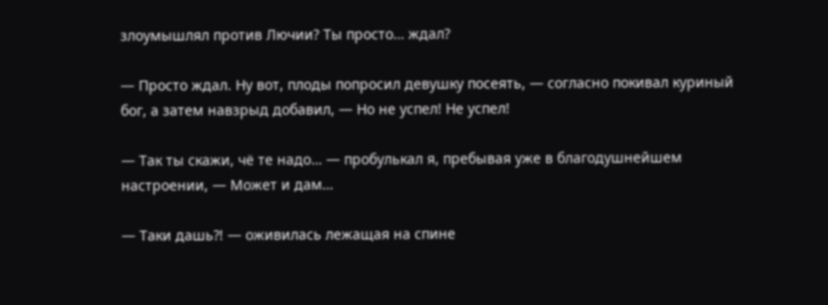злоумышлял против Лючии? Ты просто… ждал?

— Просто ждал. Ну вот, плоды попросил девушку посеять, — согласно покивал куриный бог, а затем навзрыд добавил, — Но не успел! Не успел!

— Так ты скажи, чё те надо… — пробулькал я, пребывая уже в благодушнейшем настроении, — Может и дам…

— Таки дашь⁈ — оживилась лежащая на спине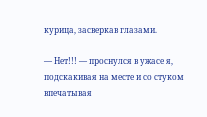курица, засверкав глазами.

— Нет!!! — проснулся в ужасе я, подскакивая на месте и со стуком впечатывая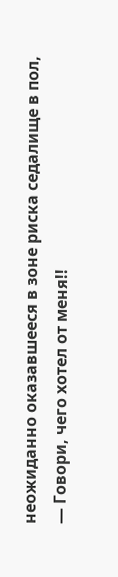неожиданно оказавшееся в зоне риска седалище в пол, — Говори, чего хотел от меня!!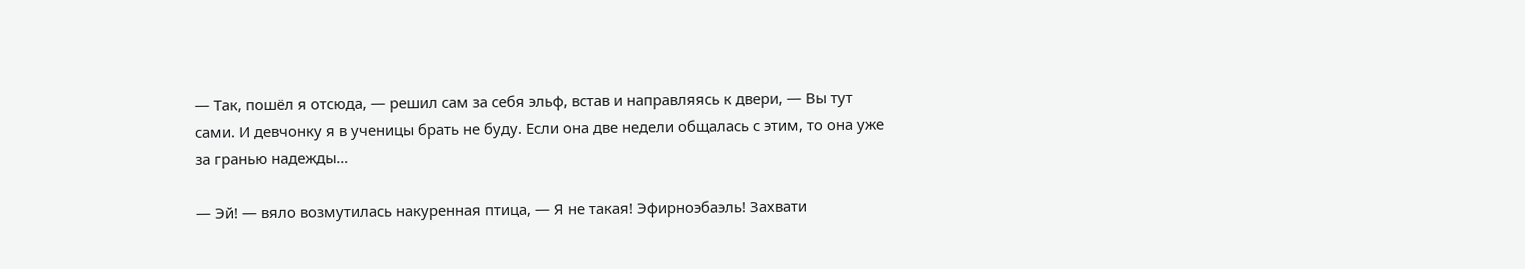— Так, пошёл я отсюда, — решил сам за себя эльф, встав и направляясь к двери, — Вы тут сами. И девчонку я в ученицы брать не буду. Если она две недели общалась с этим, то она уже за гранью надежды…

— Эй! — вяло возмутилась накуренная птица, — Я не такая! Эфирноэбаэль! Захвати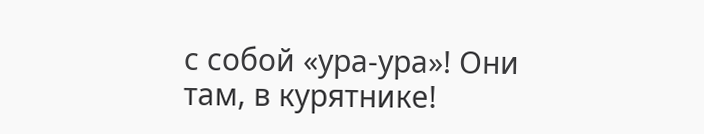с собой «ура-ура»! Они там, в курятнике!